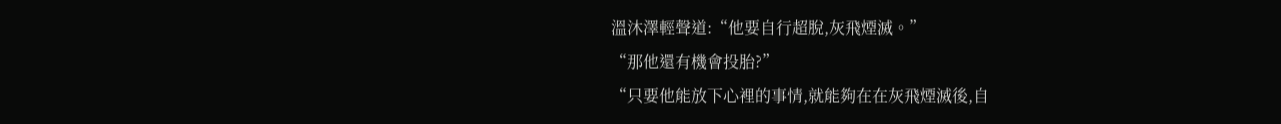溫沐澤輕聲道:“他要自行超脫,灰飛煙滅。”
“那他還有機會投胎?”
“只要他能放下心裡的事情,就能夠在在灰飛煙滅後,自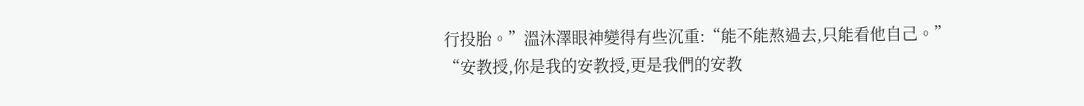行投胎。”溫沐澤眼神變得有些沉重:“能不能熬過去,只能看他自己。”
“安教授,你是我的安教授,更是我們的安教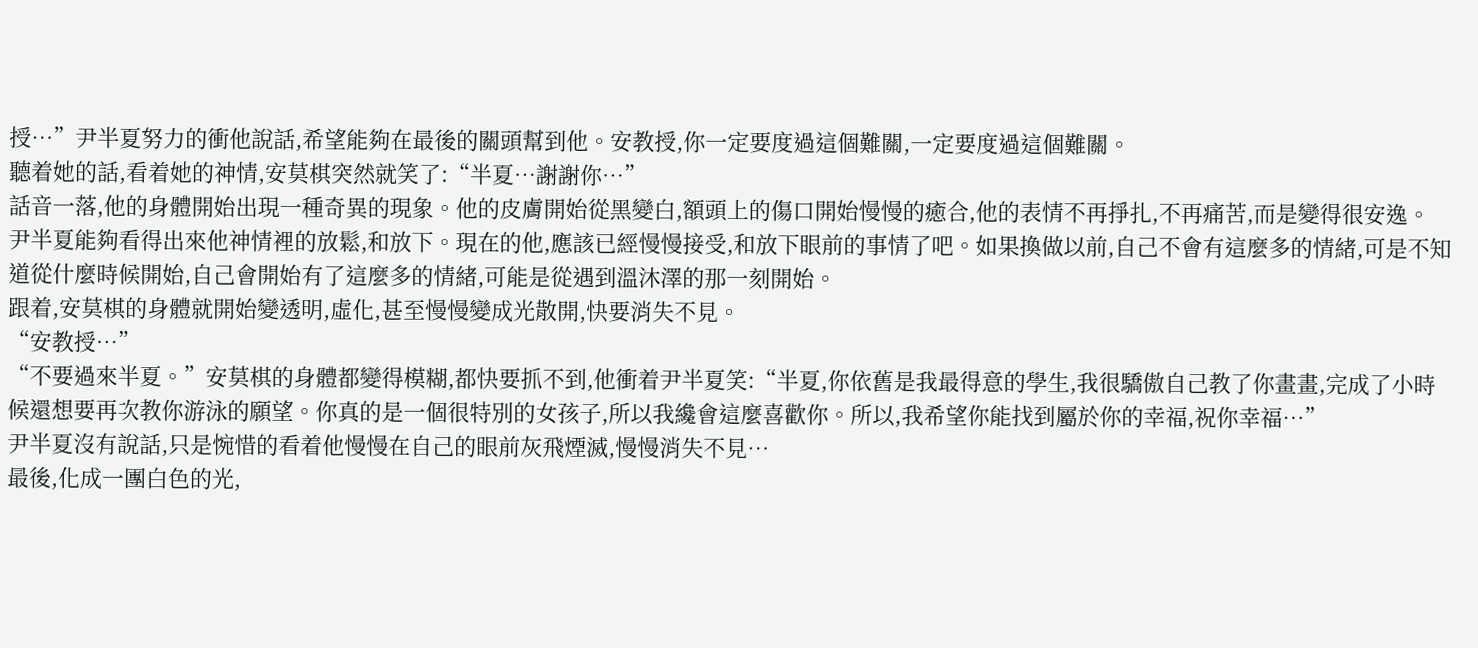授…”尹半夏努力的衝他說話,希望能夠在最後的關頭幫到他。安教授,你一定要度過這個難關,一定要度過這個難關。
聽着她的話,看着她的神情,安莫棋突然就笑了:“半夏…謝謝你…”
話音一落,他的身體開始出現一種奇異的現象。他的皮膚開始從黑變白,額頭上的傷口開始慢慢的癒合,他的表情不再掙扎,不再痛苦,而是變得很安逸。
尹半夏能夠看得出來他神情裡的放鬆,和放下。現在的他,應該已經慢慢接受,和放下眼前的事情了吧。如果換做以前,自己不會有這麼多的情緒,可是不知道從什麼時候開始,自己會開始有了這麼多的情緒,可能是從遇到溫沐澤的那一刻開始。
跟着,安莫棋的身體就開始變透明,虛化,甚至慢慢變成光散開,快要消失不見。
“安教授…”
“不要過來半夏。”安莫棋的身體都變得模糊,都快要抓不到,他衝着尹半夏笑:“半夏,你依舊是我最得意的學生,我很驕傲自己教了你畫畫,完成了小時候還想要再次教你游泳的願望。你真的是一個很特別的女孩子,所以我纔會這麼喜歡你。所以,我希望你能找到屬於你的幸福,祝你幸福…”
尹半夏沒有說話,只是惋惜的看着他慢慢在自己的眼前灰飛煙滅,慢慢消失不見…
最後,化成一團白色的光,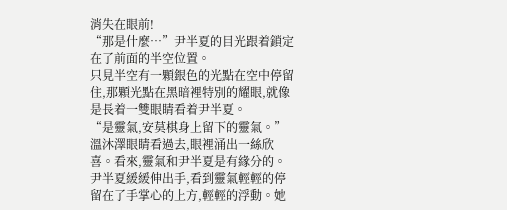消失在眼前!
“那是什麼…”尹半夏的目光跟着鎖定在了前面的半空位置。
只見半空有一顆銀色的光點在空中停留住,那顆光點在黑暗裡特別的耀眼,就像是長着一雙眼睛看着尹半夏。
“是靈氣,安莫棋身上留下的靈氣。”溫沐澤眼睛看過去,眼裡涌出一絲欣喜。看來,靈氣和尹半夏是有緣分的。
尹半夏緩緩伸出手,看到靈氣輕輕的停留在了手掌心的上方,輕輕的浮動。她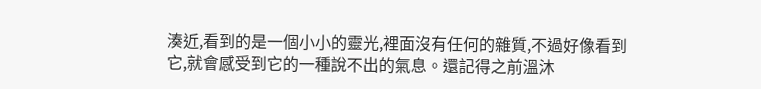湊近,看到的是一個小小的靈光,裡面沒有任何的雜質,不過好像看到它,就會感受到它的一種說不出的氣息。還記得之前溫沐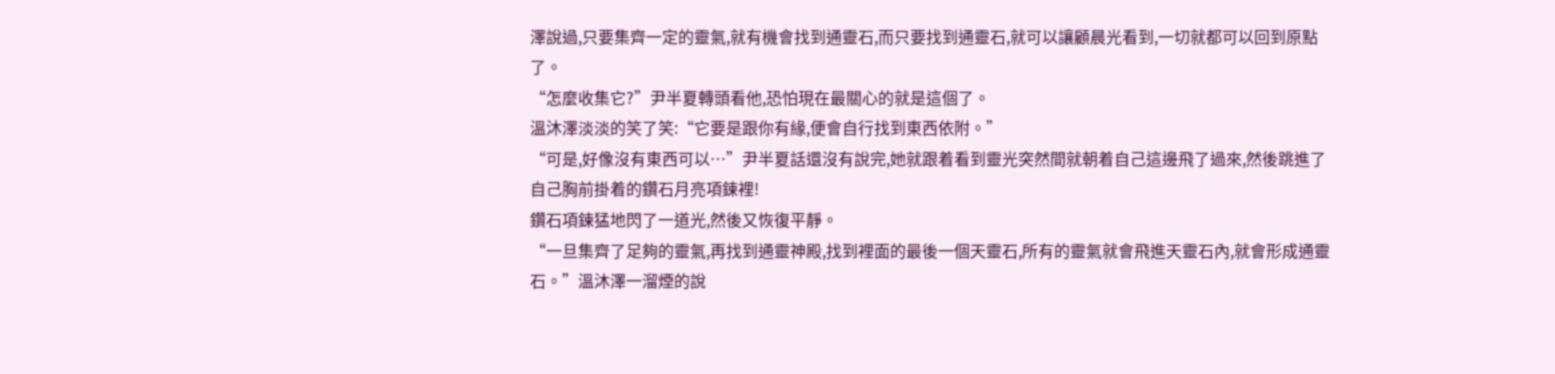澤說過,只要集齊一定的靈氣,就有機會找到通靈石,而只要找到通靈石,就可以讓顧晨光看到,一切就都可以回到原點了。
“怎麼收集它?”尹半夏轉頭看他,恐怕現在最關心的就是這個了。
溫沐澤淡淡的笑了笑:“它要是跟你有緣,便會自行找到東西依附。”
“可是,好像沒有東西可以…”尹半夏話還沒有說完,她就跟着看到靈光突然間就朝着自己這邊飛了過來,然後跳進了自己胸前掛着的鑽石月亮項鍊裡!
鑽石項鍊猛地閃了一道光,然後又恢復平靜。
“一旦集齊了足夠的靈氣,再找到通靈神殿,找到裡面的最後一個天靈石,所有的靈氣就會飛進天靈石內,就會形成通靈石。”溫沐澤一溜煙的說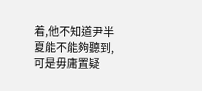着,他不知道尹半夏能不能夠聽到,可是毋庸置疑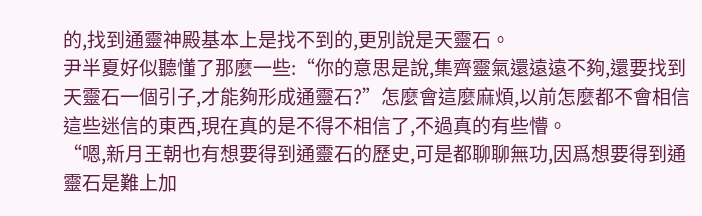的,找到通靈神殿基本上是找不到的,更別說是天靈石。
尹半夏好似聽懂了那麼一些:“你的意思是說,集齊靈氣還遠遠不夠,還要找到天靈石一個引子,才能夠形成通靈石?”怎麼會這麼麻煩,以前怎麼都不會相信這些迷信的東西,現在真的是不得不相信了,不過真的有些懵。
“嗯,新月王朝也有想要得到通靈石的歷史,可是都聊聊無功,因爲想要得到通靈石是難上加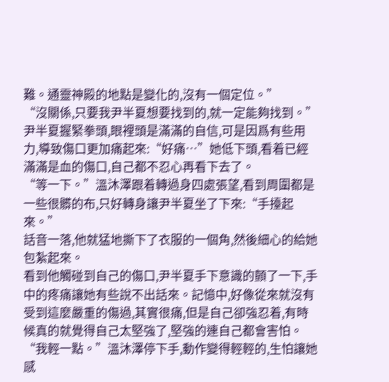難。通靈神殿的地點是變化的,沒有一個定位。”
“沒關係,只要我尹半夏想要找到的,就一定能夠找到。”尹半夏握緊拳頭,眼裡頭是滿滿的自信,可是因爲有些用力,導致傷口更加痛起來:“好痛…”她低下頭,看着已經滿滿是血的傷口,自己都不忍心再看下去了。
“等一下。”溫沐澤跟着轉過身四處張望,看到周圍都是一些很髒的布,只好轉身讓尹半夏坐了下來:“手擡起來。”
話音一落,他就猛地撕下了衣服的一個角,然後細心的給她包紮起來。
看到他觸碰到自己的傷口,尹半夏手下意識的顫了一下,手中的疼痛讓她有些說不出話來。記憶中,好像從來就沒有受到這麼嚴重的傷過,其實很痛,但是自己卻強忍着,有時候真的就覺得自己太堅強了,堅強的連自己都會害怕。
“我輕一點。”溫沐澤停下手,動作變得輕輕的,生怕讓她感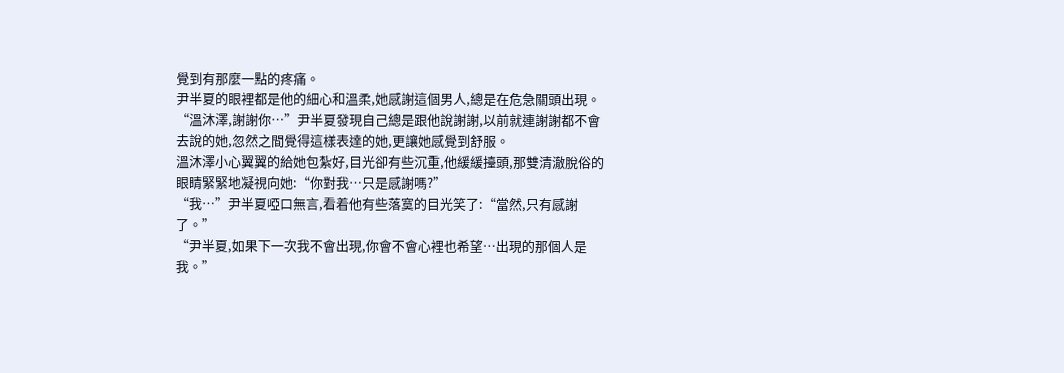覺到有那麼一點的疼痛。
尹半夏的眼裡都是他的細心和溫柔,她感謝這個男人,總是在危急關頭出現。
“溫沐澤,謝謝你…”尹半夏發現自己總是跟他說謝謝,以前就連謝謝都不會去說的她,忽然之間覺得這樣表達的她,更讓她感覺到舒服。
溫沐澤小心翼翼的給她包紮好,目光卻有些沉重,他緩緩擡頭,那雙清澈脫俗的眼睛緊緊地凝視向她:“你對我…只是感謝嗎?”
“我…”尹半夏啞口無言,看着他有些落寞的目光笑了:“當然,只有感謝了。”
“尹半夏,如果下一次我不會出現,你會不會心裡也希望…出現的那個人是我。”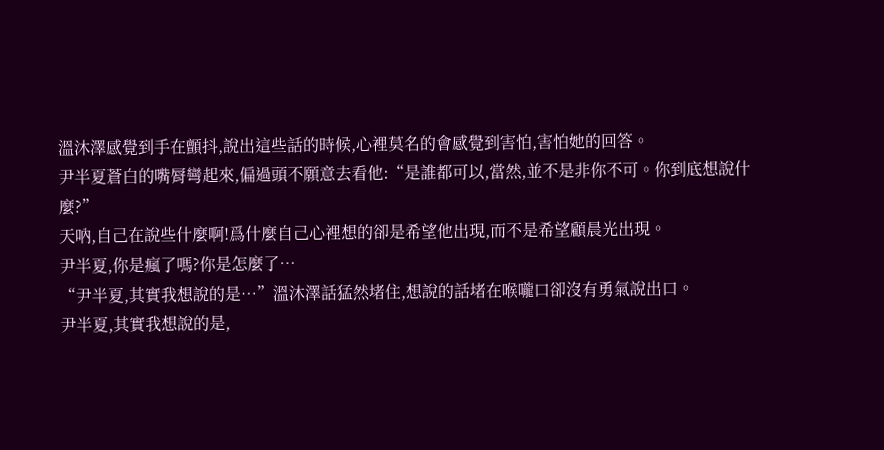溫沐澤感覺到手在顫抖,說出這些話的時候,心裡莫名的會感覺到害怕,害怕她的回答。
尹半夏蒼白的嘴脣彎起來,偏過頭不願意去看他:“是誰都可以,當然,並不是非你不可。你到底想說什麼?”
天吶,自己在說些什麼啊!爲什麼自己心裡想的卻是希望他出現,而不是希望顧晨光出現。
尹半夏,你是瘋了嗎?你是怎麼了…
“尹半夏,其實我想說的是…”溫沐澤話猛然堵住,想說的話堵在喉嚨口卻沒有勇氣說出口。
尹半夏,其實我想說的是,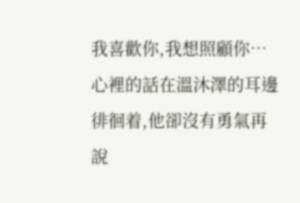我喜歡你,我想照顧你…
心裡的話在溫沐澤的耳邊徘徊着,他卻沒有勇氣再說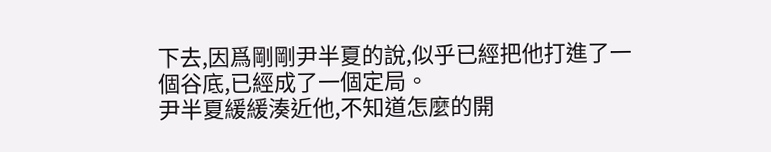下去,因爲剛剛尹半夏的說,似乎已經把他打進了一個谷底,已經成了一個定局。
尹半夏緩緩湊近他,不知道怎麼的開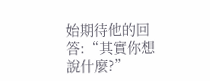始期待他的回答:“其實你想說什麼?”